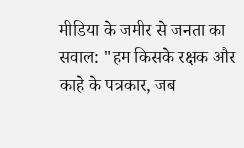मीडिया के जमीर से जनता का सवाल: "हम किसके रक्षक और काहे के पत्रकार, जब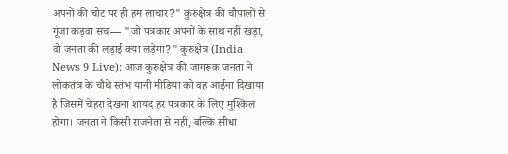अपनों की चोट पर ही हम लाचार?" कुरुक्षेत्र की चौपालों से गूंजा कड़वा सच— "जो पत्रकार अपनों के साथ नहीं खड़ा, वो जनता की लड़ाई क्या लड़ेगा?" कुरुक्षेत्र (India News 9 Live): आज कुरुक्षेत्र की जागरूक जनता ने लोकतंत्र के चौथे स्तंभ यानी मीडिया को वह आईना दिखाया है जिसमें चेहरा देखना शायद हर पत्रकार के लिए मुश्किल होगा। जनता ने किसी राजनेता से नहीं, बल्कि सीधा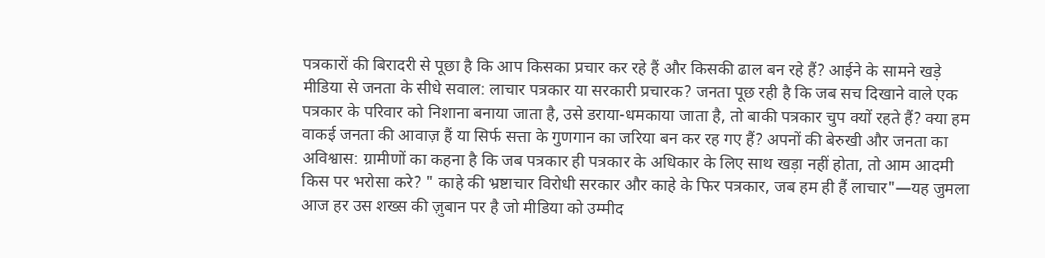पत्रकारों की बिरादरी से पूछा है कि आप किसका प्रचार कर रहे हैं और किसकी ढाल बन रहे हैं? आईने के सामने खड़े मीडिया से जनता के सीधे सवाल: लाचार पत्रकार या सरकारी प्रचारक? जनता पूछ रही है कि जब सच दिखाने वाले एक पत्रकार के परिवार को निशाना बनाया जाता है, उसे डराया-धमकाया जाता है, तो बाकी पत्रकार चुप क्यों रहते हैं? क्या हम वाकई जनता की आवाज़ हैं या सिर्फ सत्ता के गुणगान का जरिया बन कर रह गए हैं? अपनों की बेरुखी और जनता का अविश्वास: ग्रामीणों का कहना है कि जब पत्रकार ही पत्रकार के अधिकार के लिए साथ खड़ा नहीं होता, तो आम आदमी किस पर भरोसा करे? " काहे की भ्रष्टाचार विरोधी सरकार और काहे के फिर पत्रकार, जब हम ही हैं लाचार"—यह जुमला आज हर उस शख्स की ज़ुबान पर है जो मीडिया को उम्मीद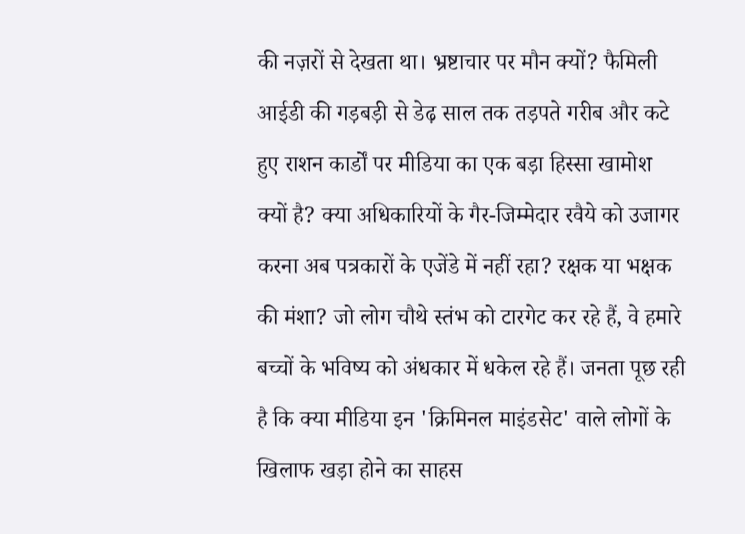की नज़रों से देखता था। भ्रष्टाचार पर मौन क्यों? फैमिली आईडी की गड़बड़ी से डेढ़ साल तक तड़पते गरीब और कटे हुए राशन कार्डों पर मीडिया का एक बड़ा हिस्सा खामोश क्यों है? क्या अधिकारियों के गैर-जिम्मेदार रवैये को उजागर करना अब पत्रकारों के एजेंडे में नहीं रहा? रक्षक या भक्षक की मंशा? जो लोग चौथे स्तंभ को टारगेट कर रहे हैं, वे हमारे बच्चों के भविष्य को अंधकार में धकेल रहे हैं। जनता पूछ रही है कि क्या मीडिया इन 'क्रिमिनल माइंडसेट' वाले लोगों के खिलाफ खड़ा होने का साहस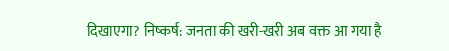दिखाएगा? निष्कर्ष: जनता की खरी-खरी अब वक्त आ गया है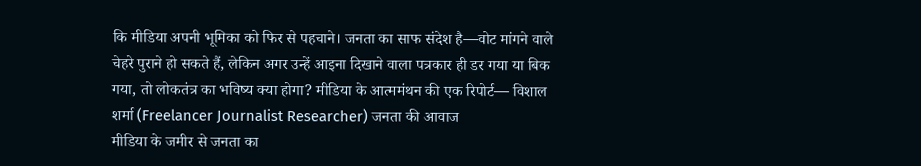कि मीडिया अपनी भूमिका को फिर से पहचाने। जनता का साफ संदेश है—वोट मांगने वाले चेहरे पुराने हो सकते हैं, लेकिन अगर उन्हें आइना दिखाने वाला पत्रकार ही डर गया या बिक गया, तो लोकतंत्र का भविष्य क्या होगा? मीडिया के आत्ममंथन की एक रिपोर्ट— विशाल शर्मा (Freelancer Journalist Researcher) जनता की आवाज
मीडिया के जमीर से जनता का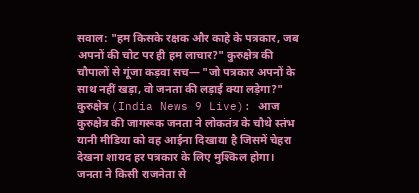सवाल: "हम किसके रक्षक और काहे के पत्रकार, जब अपनों की चोट पर ही हम लाचार?" कुरुक्षेत्र की चौपालों से गूंजा कड़वा सच— "जो पत्रकार अपनों के साथ नहीं खड़ा, वो जनता की लड़ाई क्या लड़ेगा?" कुरुक्षेत्र (India News 9 Live): आज कुरुक्षेत्र की जागरूक जनता ने लोकतंत्र के चौथे स्तंभ यानी मीडिया को वह आईना दिखाया है जिसमें चेहरा देखना शायद हर पत्रकार के लिए मुश्किल होगा। जनता ने किसी राजनेता से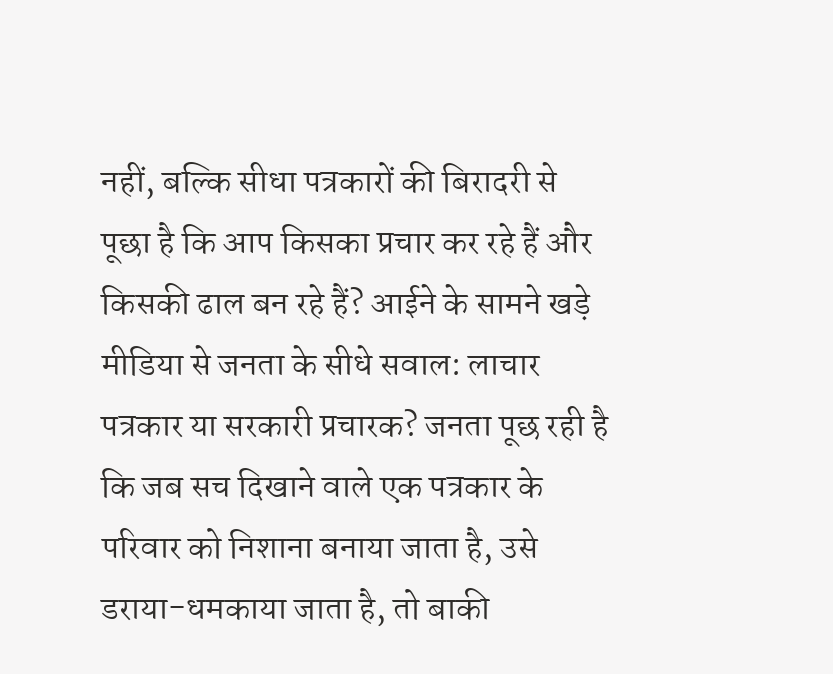नहीं, बल्कि सीधा पत्रकारों की बिरादरी से पूछा है कि आप किसका प्रचार कर रहे हैं और किसकी ढाल बन रहे हैं? आईने के सामने खड़े मीडिया से जनता के सीधे सवाल: लाचार पत्रकार या सरकारी प्रचारक? जनता पूछ रही है कि जब सच दिखाने वाले एक पत्रकार के परिवार को निशाना बनाया जाता है, उसे डराया-धमकाया जाता है, तो बाकी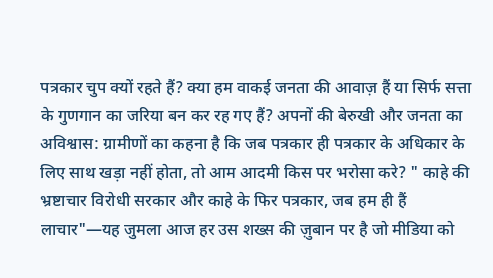पत्रकार चुप क्यों रहते हैं? क्या हम वाकई जनता की आवाज़ हैं या सिर्फ सत्ता के गुणगान का जरिया बन कर रह गए हैं? अपनों की बेरुखी और जनता का अविश्वास: ग्रामीणों का कहना है कि जब पत्रकार ही पत्रकार के अधिकार के लिए साथ खड़ा नहीं होता, तो आम आदमी किस पर भरोसा करे? " काहे की भ्रष्टाचार विरोधी सरकार और काहे के फिर पत्रकार, जब हम ही हैं लाचार"—यह जुमला आज हर उस शख्स की ज़ुबान पर है जो मीडिया को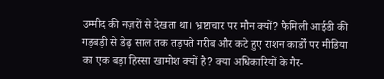उम्मीद की नज़रों से देखता था। भ्रष्टाचार पर मौन क्यों? फैमिली आईडी की गड़बड़ी से डेढ़ साल तक तड़पते गरीब और कटे हुए राशन कार्डों पर मीडिया का एक बड़ा हिस्सा खामोश क्यों है? क्या अधिकारियों के गैर-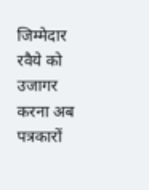जिम्मेदार रवैये को उजागर करना अब पत्रकारों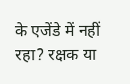के एजेंडे में नहीं रहा? रक्षक या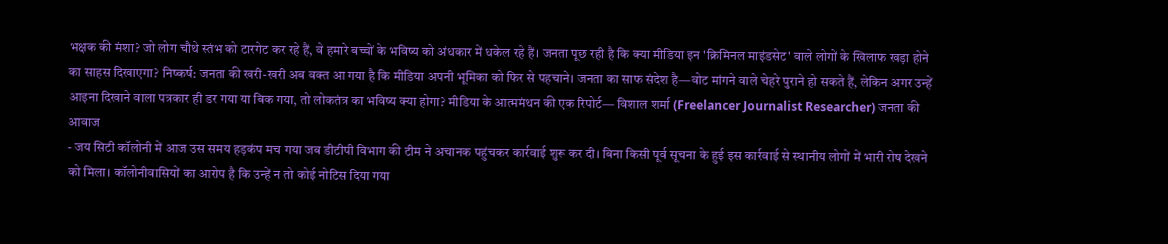भक्षक की मंशा? जो लोग चौथे स्तंभ को टारगेट कर रहे हैं, वे हमारे बच्चों के भविष्य को अंधकार में धकेल रहे हैं। जनता पूछ रही है कि क्या मीडिया इन 'क्रिमिनल माइंडसेट' वाले लोगों के खिलाफ खड़ा होने का साहस दिखाएगा? निष्कर्ष: जनता की खरी-खरी अब वक्त आ गया है कि मीडिया अपनी भूमिका को फिर से पहचाने। जनता का साफ संदेश है—वोट मांगने वाले चेहरे पुराने हो सकते हैं, लेकिन अगर उन्हें आइना दिखाने वाला पत्रकार ही डर गया या बिक गया, तो लोकतंत्र का भविष्य क्या होगा? मीडिया के आत्ममंथन की एक रिपोर्ट— विशाल शर्मा (Freelancer Journalist Researcher) जनता की आवाज
- जय सिटी कॉलोनी में आज उस समय हड़कंप मच गया जब डीटीपी विभाग की टीम ने अचानक पहुंचकर कार्रवाई शुरू कर दी। बिना किसी पूर्व सूचना के हुई इस कार्रवाई से स्थानीय लोगों में भारी रोष देखने को मिला। कॉलोनीवासियों का आरोप है कि उन्हें न तो कोई नोटिस दिया गया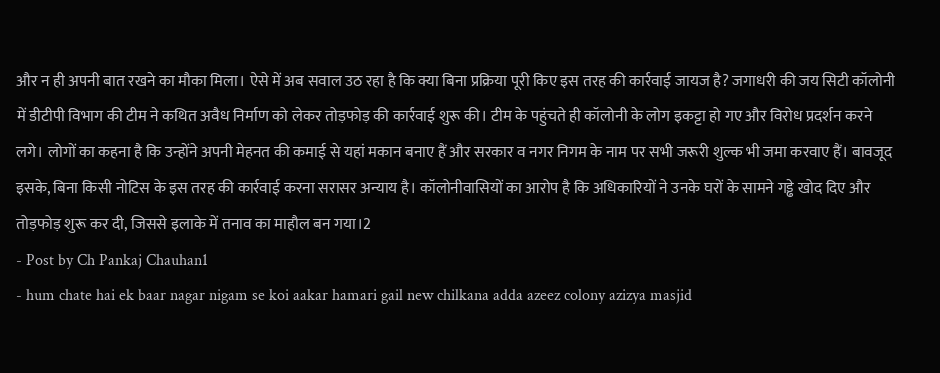और न ही अपनी बात रखने का मौका मिला। ऐसे में अब सवाल उठ रहा है कि क्या बिना प्रक्रिया पूरी किए इस तरह की कार्रवाई जायज है? जगाधरी की जय सिटी कॉलोनी में डीटीपी विभाग की टीम ने कथित अवैध निर्माण को लेकर तोड़फोड़ की कार्रवाई शुरू की। टीम के पहुंचते ही कॉलोनी के लोग इकट्टा हो गए और विरोध प्रदर्शन करने लगे। लोगों का कहना है कि उन्होंने अपनी मेहनत की कमाई से यहां मकान बनाए हैं और सरकार व नगर निगम के नाम पर सभी जरूरी शुल्क भी जमा करवाए हैं। बावजूद इसके, बिना किसी नोटिस के इस तरह की कार्रवाई करना सरासर अन्याय है। कॉलोनीवासियों का आरोप है कि अधिकारियों ने उनके घरों के सामने गड्ढे खोद दिए और तोड़फोड़ शुरू कर दी, जिससे इलाके में तनाव का माहौल बन गया।2
- Post by Ch Pankaj Chauhan1
- hum chate hai ek baar nagar nigam se koi aakar hamari gail new chilkana adda azeez colony azizya masjid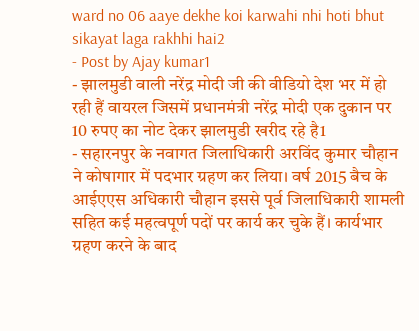ward no 06 aaye dekhe koi karwahi nhi hoti bhut sikayat laga rakhhi hai2
- Post by Ajay kumar1
- झालमुडी वाली नरेंद्र मोदी जी की वीडियो देश भर में हो रही हैं वायरल जिसमें प्रधानमंत्री नरेंद्र मोदी एक दुकान पर 10 रुपए का नोट देकर झालमुडी खरीद रहे है1
- सहारनपुर के नवागत जिलाधिकारी अरविंद कुमार चौहान ने कोषागार में पदभार ग्रहण कर लिया। वर्ष 2015 बैच के आईएएस अधिकारी चौहान इससे पूर्व जिलाधिकारी शामली सहित कई महत्वपूर्ण पदों पर कार्य कर चुके हैं। कार्यभार ग्रहण करने के बाद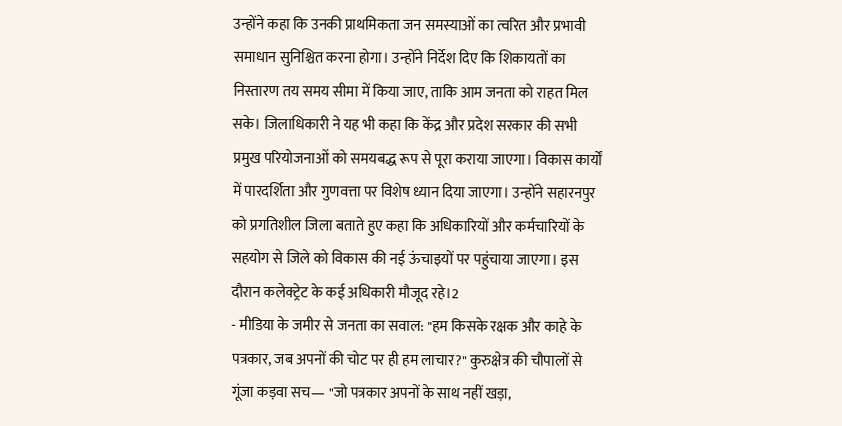उन्होंने कहा कि उनकी प्राथमिकता जन समस्याओं का त्वरित और प्रभावी समाधान सुनिश्चित करना होगा। उन्होंने निर्देश दिए कि शिकायतों का निस्तारण तय समय सीमा में किया जाए, ताकि आम जनता को राहत मिल सके। जिलाधिकारी ने यह भी कहा कि केंद्र और प्रदेश सरकार की सभी प्रमुख परियोजनाओं को समयबद्ध रूप से पूरा कराया जाएगा। विकास कार्यों में पारदर्शिता और गुणवत्ता पर विशेष ध्यान दिया जाएगा। उन्होंने सहारनपुर को प्रगतिशील जिला बताते हुए कहा कि अधिकारियों और कर्मचारियों के सहयोग से जिले को विकास की नई ऊंचाइयों पर पहुंचाया जाएगा। इस दौरान कलेक्ट्रेट के कई अधिकारी मौजूद रहे।2
- मीडिया के जमीर से जनता का सवाल: "हम किसके रक्षक और काहे के पत्रकार, जब अपनों की चोट पर ही हम लाचार?" कुरुक्षेत्र की चौपालों से गूंजा कड़वा सच— "जो पत्रकार अपनों के साथ नहीं खड़ा,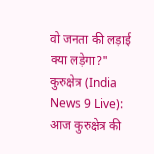वो जनता की लड़ाई क्या लड़ेगा?" कुरुक्षेत्र (India News 9 Live): आज कुरुक्षेत्र की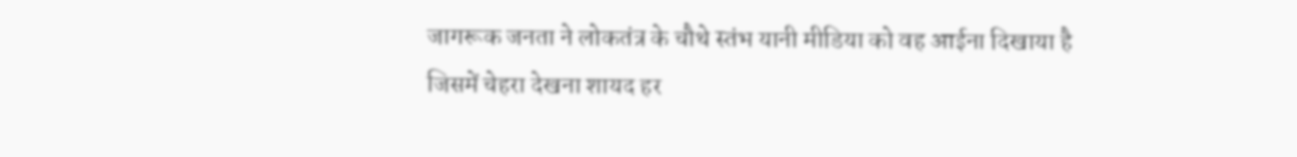जागरूक जनता ने लोकतंत्र के चौथे स्तंभ यानी मीडिया को वह आईना दिखाया है जिसमें चेहरा देखना शायद हर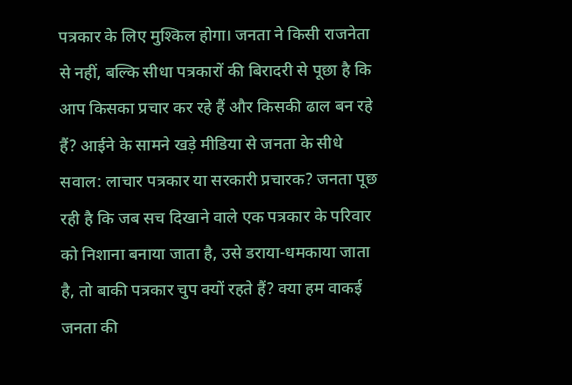पत्रकार के लिए मुश्किल होगा। जनता ने किसी राजनेता से नहीं, बल्कि सीधा पत्रकारों की बिरादरी से पूछा है कि आप किसका प्रचार कर रहे हैं और किसकी ढाल बन रहे हैं? आईने के सामने खड़े मीडिया से जनता के सीधे सवाल: लाचार पत्रकार या सरकारी प्रचारक? जनता पूछ रही है कि जब सच दिखाने वाले एक पत्रकार के परिवार को निशाना बनाया जाता है, उसे डराया-धमकाया जाता है, तो बाकी पत्रकार चुप क्यों रहते हैं? क्या हम वाकई जनता की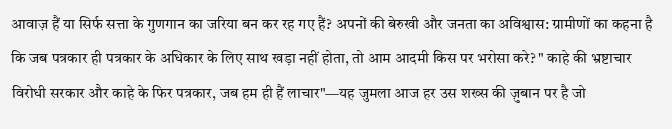आवाज़ हैं या सिर्फ सत्ता के गुणगान का जरिया बन कर रह गए हैं? अपनों की बेरुखी और जनता का अविश्वास: ग्रामीणों का कहना है कि जब पत्रकार ही पत्रकार के अधिकार के लिए साथ खड़ा नहीं होता, तो आम आदमी किस पर भरोसा करे? " काहे की भ्रष्टाचार विरोधी सरकार और काहे के फिर पत्रकार, जब हम ही हैं लाचार"—यह जुमला आज हर उस शख्स की ज़ुबान पर है जो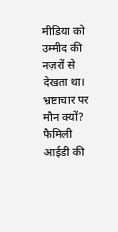मीडिया को उम्मीद की नज़रों से देखता था। भ्रष्टाचार पर मौन क्यों? फैमिली आईडी की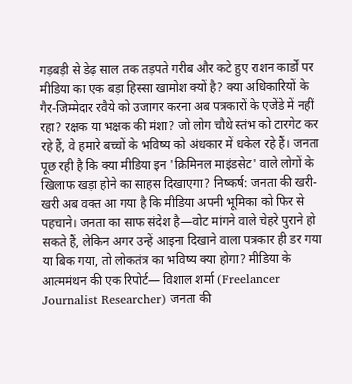गड़बड़ी से डेढ़ साल तक तड़पते गरीब और कटे हुए राशन कार्डों पर मीडिया का एक बड़ा हिस्सा खामोश क्यों है? क्या अधिकारियों के गैर-जिम्मेदार रवैये को उजागर करना अब पत्रकारों के एजेंडे में नहीं रहा? रक्षक या भक्षक की मंशा? जो लोग चौथे स्तंभ को टारगेट कर रहे हैं, वे हमारे बच्चों के भविष्य को अंधकार में धकेल रहे हैं। जनता पूछ रही है कि क्या मीडिया इन 'क्रिमिनल माइंडसेट' वाले लोगों के खिलाफ खड़ा होने का साहस दिखाएगा? निष्कर्ष: जनता की खरी-खरी अब वक्त आ गया है कि मीडिया अपनी भूमिका को फिर से पहचाने। जनता का साफ संदेश है—वोट मांगने वाले चेहरे पुराने हो सकते हैं, लेकिन अगर उन्हें आइना दिखाने वाला पत्रकार ही डर गया या बिक गया, तो लोकतंत्र का भविष्य क्या होगा? मीडिया के आत्ममंथन की एक रिपोर्ट— विशाल शर्मा (Freelancer Journalist Researcher) जनता की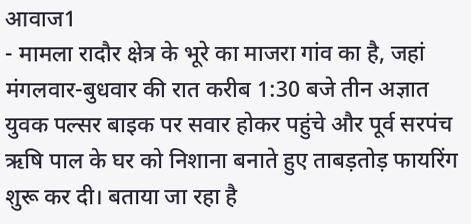आवाज1
- मामला रादौर क्षेत्र के भूरे का माजरा गांव का है, जहां मंगलवार-बुधवार की रात करीब 1:30 बजे तीन अज्ञात युवक पल्सर बाइक पर सवार होकर पहुंचे और पूर्व सरपंच ऋषि पाल के घर को निशाना बनाते हुए ताबड़तोड़ फायरिंग शुरू कर दी। बताया जा रहा है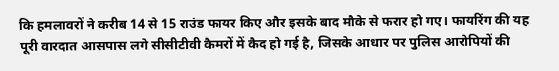कि हमलावरों ने करीब 14 से 15 राउंड फायर किए और इसके बाद मौके से फरार हो गए। फायरिंग की यह पूरी वारदात आसपास लगे सीसीटीवी कैमरों में कैद हो गई है, जिसके आधार पर पुलिस आरोपियों की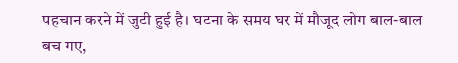पहचान करने में जुटी हुई है। घटना के समय घर में मौजूद लोग बाल-बाल बच गए,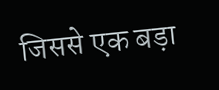जिससे एक बड़ा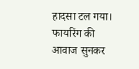हादसा टल गया। फायरिंग की आवाज सुनकर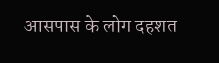आसपास के लोग दहशत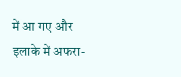में आ गए और इलाके में अफरा-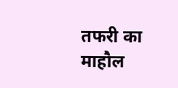तफरी का माहौल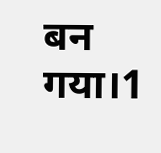बन गया।1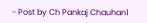- Post by Ch Pankaj Chauhan1